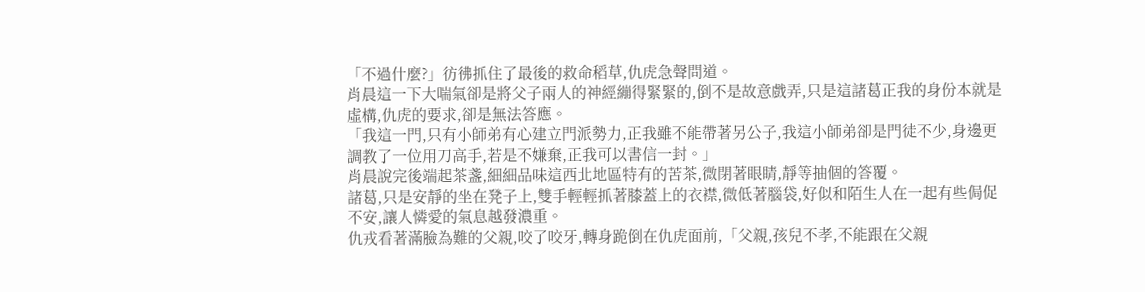「不過什麼?」彷彿抓住了最後的救命稻草,仇虎急聲問道。
肖晨這一下大喘氣卻是將父子兩人的神經繃得緊緊的,倒不是故意戲弄,只是這諸葛正我的身份本就是虛構,仇虎的要求,卻是無法答應。
「我這一門,只有小師弟有心建立門派勢力,正我雖不能帶著另公子,我這小師弟卻是門徒不少,身邊更調教了一位用刀高手,若是不嫌棄,正我可以書信一封。」
肖晨說完後端起茶盞,細細品味這西北地區特有的苦茶,微閉著眼睛,靜等抽個的答覆。
諸葛,只是安靜的坐在凳子上,雙手輕輕抓著膝蓋上的衣襟,微低著腦袋,好似和陌生人在一起有些侷促不安,讓人憐愛的氣息越發濃重。
仇戎看著滿臉為難的父親,咬了咬牙,轉身跪倒在仇虎面前,「父親,孩兒不孝,不能跟在父親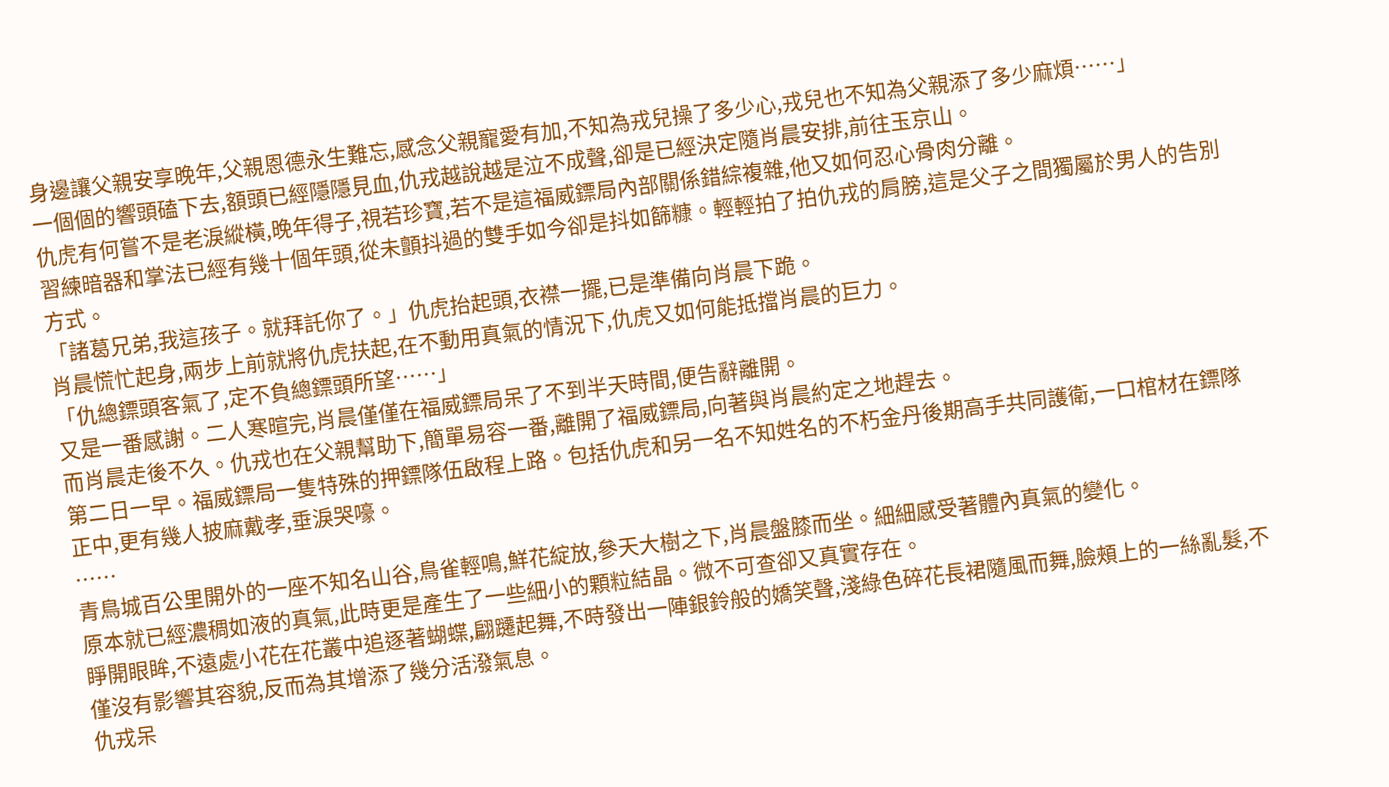身邊讓父親安享晚年,父親恩德永生難忘,感念父親寵愛有加,不知為戎兒操了多少心,戎兒也不知為父親添了多少麻煩……」
一個個的響頭磕下去,額頭已經隱隱見血,仇戎越說越是泣不成聲,卻是已經決定隨肖晨安排,前往玉京山。
仇虎有何嘗不是老淚縱橫,晚年得子,視若珍寶,若不是這福威鏢局內部關係錯綜複雜,他又如何忍心骨肉分離。
習練暗器和掌法已經有幾十個年頭,從未顫抖過的雙手如今卻是抖如篩糠。輕輕拍了拍仇戎的肩膀,這是父子之間獨屬於男人的告別方式。
「諸葛兄弟,我這孩子。就拜託你了。」仇虎抬起頭,衣襟一擺,已是準備向肖晨下跪。
肖晨慌忙起身,兩步上前就將仇虎扶起,在不動用真氣的情況下,仇虎又如何能抵擋肖晨的巨力。
「仇總鏢頭客氣了,定不負總鏢頭所望……」
又是一番感謝。二人寒暄完,肖晨僅僅在福威鏢局呆了不到半天時間,便告辭離開。
而肖晨走後不久。仇戎也在父親幫助下,簡單易容一番,離開了福威鏢局,向著與肖晨約定之地趕去。
第二日一早。福威鏢局一隻特殊的押鏢隊伍啟程上路。包括仇虎和另一名不知姓名的不朽金丹後期高手共同護衛,一口棺材在鏢隊正中,更有幾人披麻戴孝,垂淚哭嚎。
……
青鳥城百公里開外的一座不知名山谷,鳥雀輕鳴,鮮花綻放,參天大樹之下,肖晨盤膝而坐。細細感受著體內真氣的變化。
原本就已經濃稠如液的真氣,此時更是產生了一些細小的顆粒結晶。微不可查卻又真實存在。
睜開眼眸,不遠處小花在花叢中追逐著蝴蝶,翩躚起舞,不時發出一陣銀鈴般的嬌笑聲,淺綠色碎花長裙隨風而舞,臉頰上的一絲亂髮,不僅沒有影響其容貌,反而為其增添了幾分活潑氣息。
仇戎呆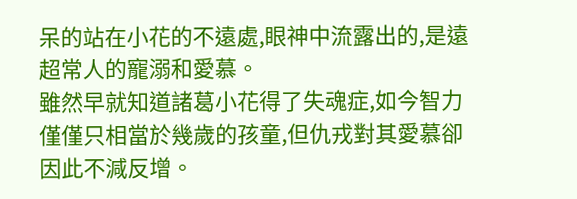呆的站在小花的不遠處,眼神中流露出的,是遠超常人的寵溺和愛慕。
雖然早就知道諸葛小花得了失魂症,如今智力僅僅只相當於幾歲的孩童,但仇戎對其愛慕卻因此不減反增。